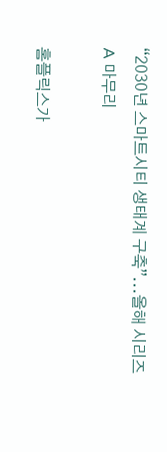“2030년 스마트시티 생태계 구축”...올해 시리즈A 마무리

홈플릭스가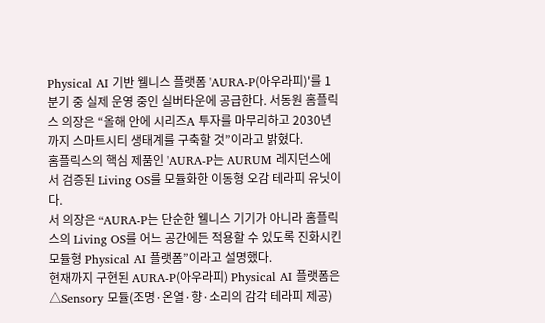Physical AI 기반 웰니스 플랫폼 'AURA-P(아우라피)'를 1분기 중 실제 운영 중인 실버타운에 공급한다. 서동원 홈플릭스 의장은 “올해 안에 시리즈A 투자를 마무리하고 2030년까지 스마트시티 생태계를 구축할 것”이라고 밝혔다.
홈플릭스의 핵심 제품인 'AURA-P는 AURUM 레지던스에서 검증된 Living OS를 모듈화한 이동형 오감 테라피 유닛이다.
서 의장은 “AURA-P는 단순한 웰니스 기기가 아니라 홈플릭스의 Living OS를 어느 공간에든 적용할 수 있도록 진화시킨 모듈형 Physical AI 플랫폼”이라고 설명했다.
현재까지 구현된 AURA-P(아우라피) Physical AI 플랫폼은 △Sensory 모듈(조명·온열·향·소리의 감각 테라피 제공)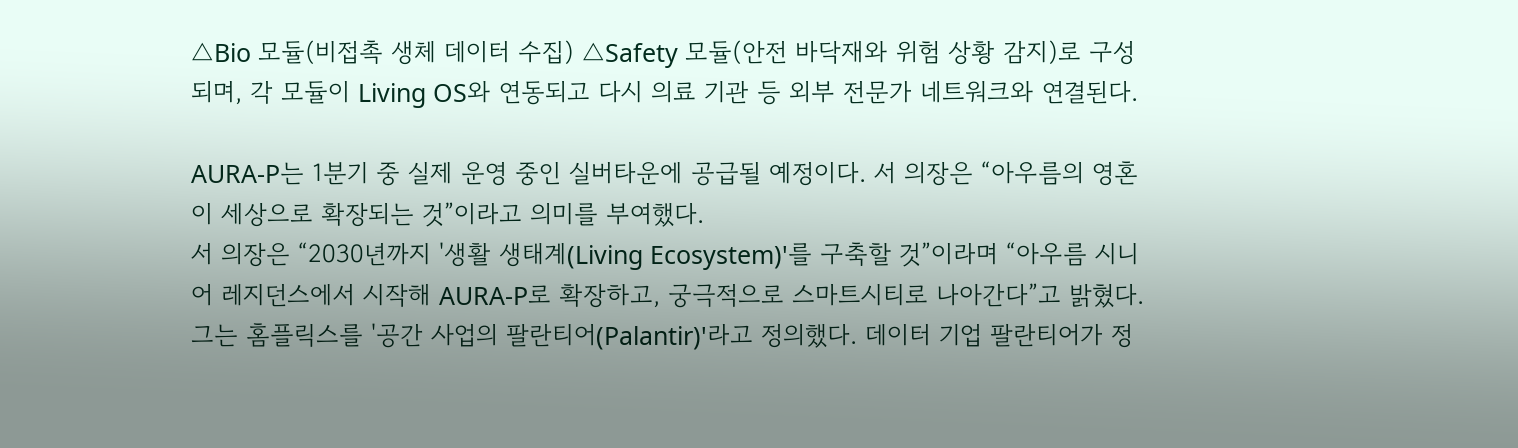△Bio 모듈(비접촉 생체 데이터 수집) △Safety 모듈(안전 바닥재와 위험 상황 감지)로 구성되며, 각 모듈이 Living OS와 연동되고 다시 의료 기관 등 외부 전문가 네트워크와 연결된다.

AURA-P는 1분기 중 실제 운영 중인 실버타운에 공급될 예정이다. 서 의장은 “아우름의 영혼이 세상으로 확장되는 것”이라고 의미를 부여했다.
서 의장은 “2030년까지 '생활 생태계(Living Ecosystem)'를 구축할 것”이라며 “아우름 시니어 레지던스에서 시작해 AURA-P로 확장하고, 궁극적으로 스마트시티로 나아간다”고 밝혔다.
그는 홈플릭스를 '공간 사업의 팔란티어(Palantir)'라고 정의했다. 데이터 기업 팔란티어가 정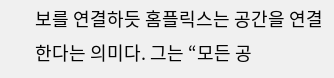보를 연결하듯 홈플릭스는 공간을 연결한다는 의미다. 그는 “모든 공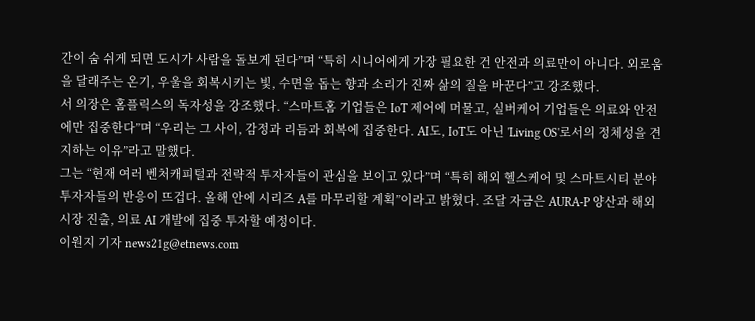간이 숨 쉬게 되면 도시가 사람을 돌보게 된다”며 “특히 시니어에게 가장 필요한 건 안전과 의료만이 아니다. 외로움을 달래주는 온기, 우울을 회복시키는 빛, 수면을 돕는 향과 소리가 진짜 삶의 질을 바꾼다”고 강조했다.
서 의장은 홈플릭스의 독자성을 강조했다. “스마트홈 기업들은 IoT 제어에 머물고, 실버케어 기업들은 의료와 안전에만 집중한다”며 “우리는 그 사이, 감정과 리듬과 회복에 집중한다. AI도, IoT도 아닌 'Living OS'로서의 정체성을 견지하는 이유”라고 말했다.
그는 “현재 여러 벤처캐피털과 전략적 투자자들이 관심을 보이고 있다”며 “특히 해외 헬스케어 및 스마트시티 분야 투자자들의 반응이 뜨겁다. 올해 안에 시리즈 A를 마무리할 계획”이라고 밝혔다. 조달 자금은 AURA-P 양산과 해외 시장 진출, 의료 AI 개발에 집중 투자할 예정이다.
이원지 기자 news21g@etnews.com